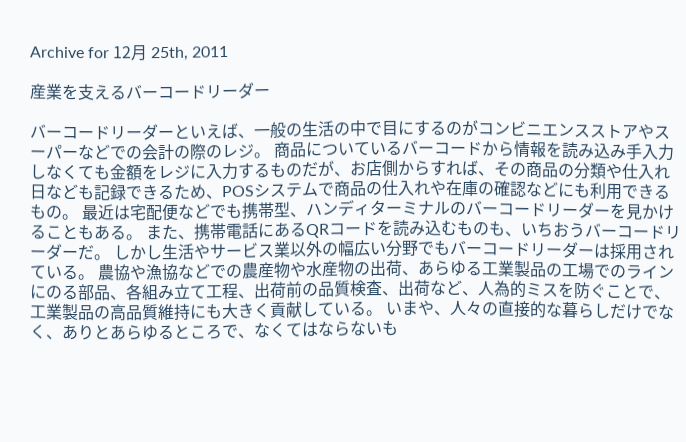Archive for 12月 25th, 2011

産業を支えるバーコードリーダー

バーコードリーダーといえば、一般の生活の中で目にするのがコンビニエンスストアやスーパーなどでの会計の際のレジ。 商品についているバーコードから情報を読み込み手入力しなくても金額をレジに入力するものだが、お店側からすれば、その商品の分類や仕入れ日なども記録できるため、POSシステムで商品の仕入れや在庫の確認などにも利用できるもの。 最近は宅配便などでも携帯型、ハンディターミナルのバーコードリーダーを見かけることもある。 また、携帯電話にあるQRコードを読み込むものも、いちおうバーコードリーダーだ。 しかし生活やサービス業以外の幅広い分野でもバーコードリーダーは採用されている。 農協や漁協などでの農産物や水産物の出荷、あらゆる工業製品の工場でのラインにのる部品、各組み立て工程、出荷前の品質検査、出荷など、人為的ミスを防ぐことで、工業製品の高品質維持にも大きく貢献している。 いまや、人々の直接的な暮らしだけでなく、ありとあらゆるところで、なくてはならないも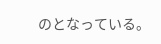のとなっている。